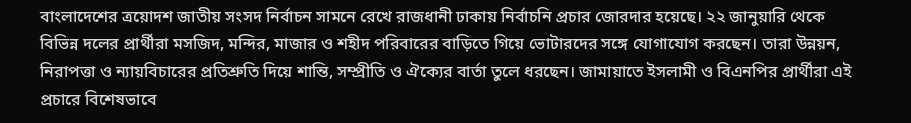বাংলাদেশের ত্রয়োদশ জাতীয় সংসদ নির্বাচন সামনে রেখে রাজধানী ঢাকায় নির্বাচনি প্রচার জোরদার হয়েছে। ২২ জানুয়ারি থেকে বিভিন্ন দলের প্রার্থীরা মসজিদ, মন্দির, মাজার ও শহীদ পরিবারের বাড়িতে গিয়ে ভোটারদের সঙ্গে যোগাযোগ করছেন। তারা উন্নয়ন, নিরাপত্তা ও ন্যায়বিচারের প্রতিশ্রুতি দিয়ে শান্তি, সম্প্রীতি ও ঐক্যের বার্তা তুলে ধরছেন। জামায়াতে ইসলামী ও বিএনপির প্রার্থীরা এই প্রচারে বিশেষভাবে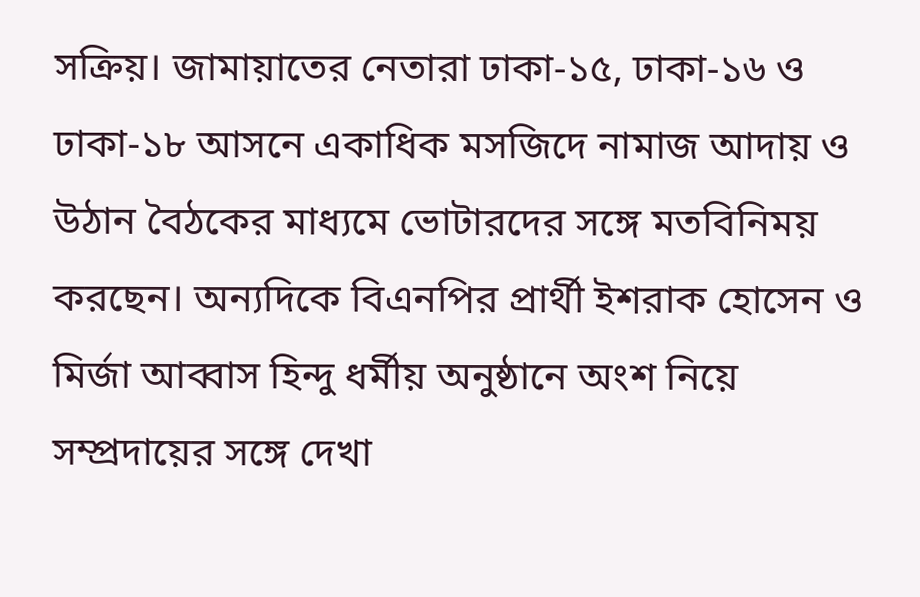সক্রিয়। জামায়াতের নেতারা ঢাকা-১৫, ঢাকা-১৬ ও ঢাকা-১৮ আসনে একাধিক মসজিদে নামাজ আদায় ও উঠান বৈঠকের মাধ্যমে ভোটারদের সঙ্গে মতবিনিময় করছেন। অন্যদিকে বিএনপির প্রার্থী ইশরাক হোসেন ও মির্জা আব্বাস হিন্দু ধর্মীয় অনুষ্ঠানে অংশ নিয়ে সম্প্রদায়ের সঙ্গে দেখা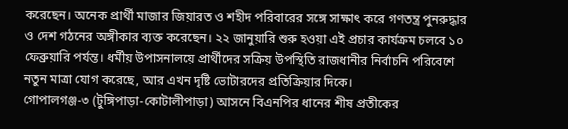করেছেন। অনেক প্রার্থী মাজার জিয়ারত ও শহীদ পরিবারের সঙ্গে সাক্ষাৎ করে গণতন্ত্র পুনরুদ্ধার ও দেশ গঠনের অঙ্গীকার ব্যক্ত করেছেন। ২২ জানুয়ারি শুরু হওয়া এই প্রচার কার্যক্রম চলবে ১০ ফেব্রুয়ারি পর্যন্ত। ধর্মীয় উপাসনালয়ে প্রার্থীদের সক্রিয় উপস্থিতি রাজধানীর নির্বাচনি পরিবেশে নতুন মাত্রা যোগ করেছে, আর এখন দৃষ্টি ভোটারদের প্রতিক্রিয়ার দিকে।
গোপালগঞ্জ-৩ (টুঙ্গিপাড়া-কোটালীপাড়া) আসনে বিএনপির ধানের শীষ প্রতীকের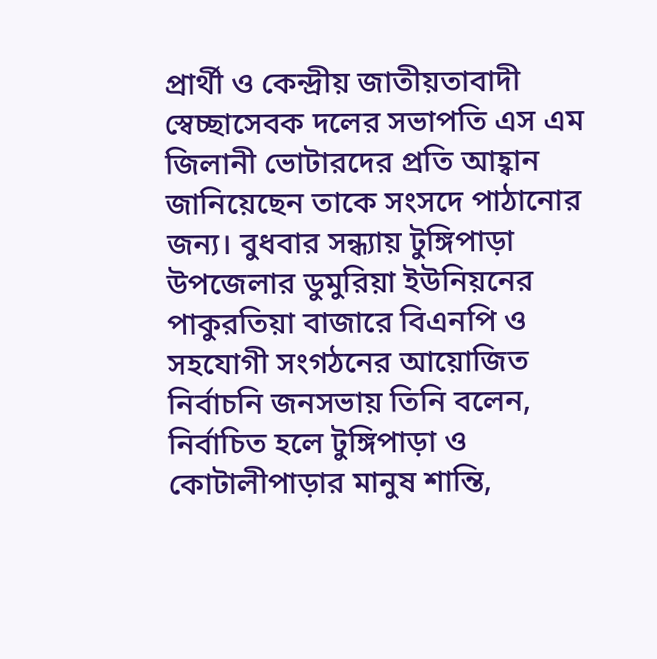প্রার্থী ও কেন্দ্রীয় জাতীয়তাবাদী স্বেচ্ছাসেবক দলের সভাপতি এস এম জিলানী ভোটারদের প্রতি আহ্বান জানিয়েছেন তাকে সংসদে পাঠানোর জন্য। বুধবার সন্ধ্যায় টুঙ্গিপাড়া উপজেলার ডুমুরিয়া ইউনিয়নের পাকুরতিয়া বাজারে বিএনপি ও সহযোগী সংগঠনের আয়োজিত নির্বাচনি জনসভায় তিনি বলেন, নির্বাচিত হলে টুঙ্গিপাড়া ও কোটালীপাড়ার মানুষ শান্তি,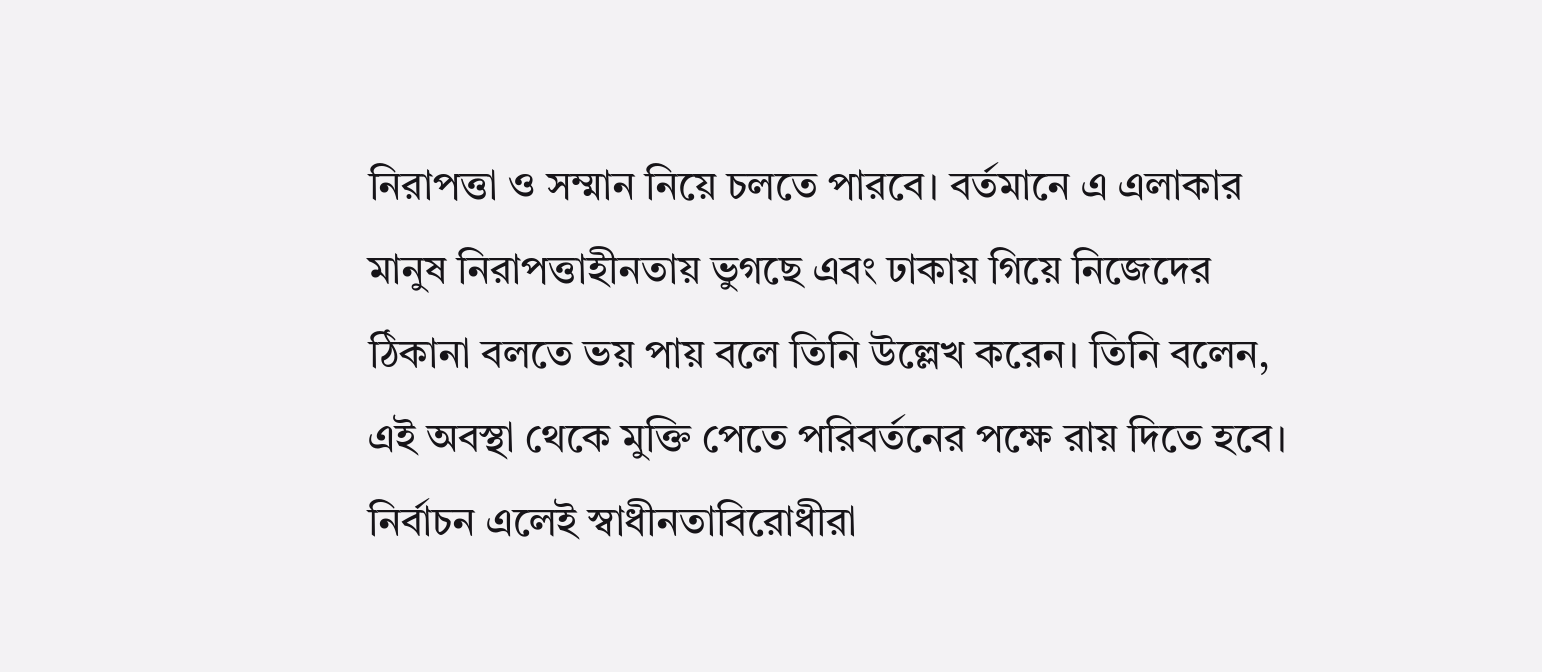নিরাপত্তা ও সম্মান নিয়ে চলতে পারবে। বর্তমানে এ এলাকার মানুষ নিরাপত্তাহীনতায় ভুগছে এবং ঢাকায় গিয়ে নিজেদের ঠিকানা বলতে ভয় পায় বলে তিনি উল্লেখ করেন। তিনি বলেন, এই অবস্থা থেকে মুক্তি পেতে পরিবর্তনের পক্ষে রায় দিতে হবে। নির্বাচন এলেই স্বাধীনতাবিরোধীরা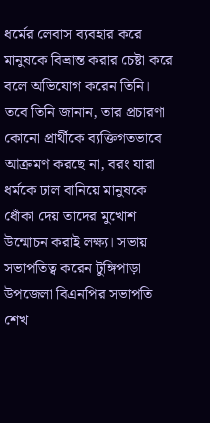ধর্মের লেবাস ব্যবহার করে মানুষকে বিভ্রান্ত করার চেষ্টা করে বলে অভিযোগ করেন তিনি। তবে তিনি জানান, তার প্রচারণা কোনো প্রার্থীকে ব্যক্তিগতভাবে আক্রমণ করছে না, বরং যারা ধর্মকে ঢাল বানিয়ে মানুষকে ধোঁকা দেয় তাদের মুখোশ উন্মোচন করাই লক্ষ্য। সভায় সভাপতিত্ব করেন টুঙ্গিপাড়া উপজেলা বিএনপির সভাপতি শেখ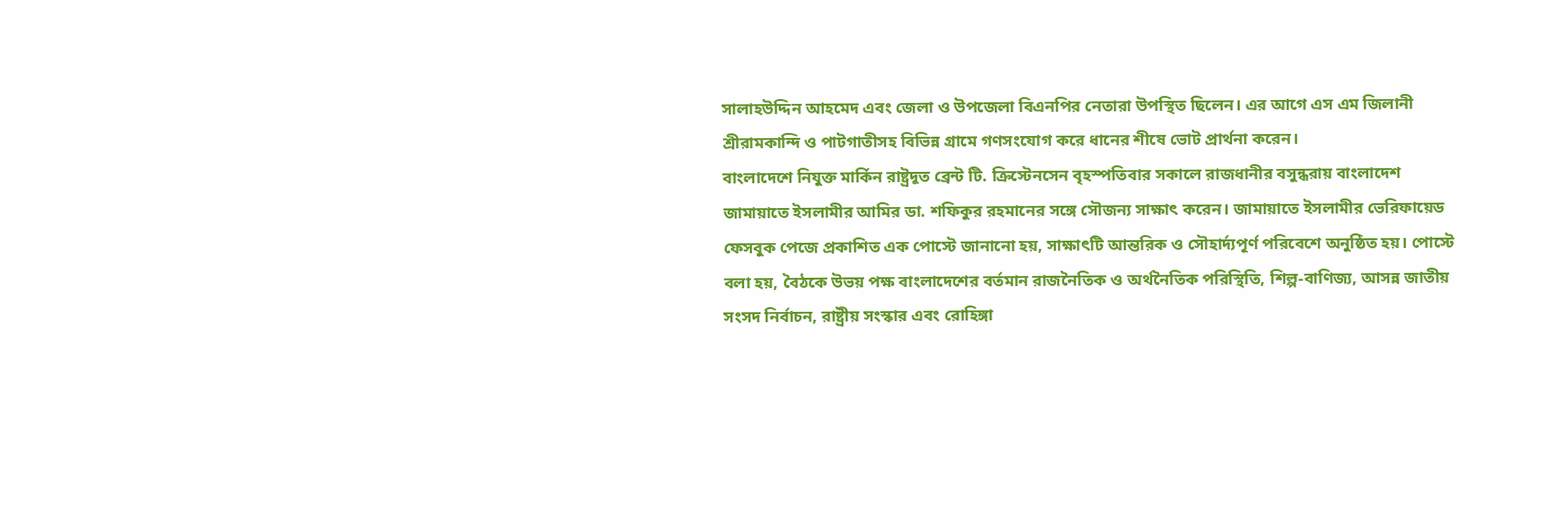সালাহউদ্দিন আহমেদ এবং জেলা ও উপজেলা বিএনপির নেতারা উপস্থিত ছিলেন। এর আগে এস এম জিলানী শ্রীরামকান্দি ও পাটগাতীসহ বিভিন্ন গ্রামে গণসংযোগ করে ধানের শীষে ভোট প্রার্থনা করেন।
বাংলাদেশে নিযুক্ত মার্কিন রাষ্ট্রদূত ব্রেন্ট টি. ক্রিস্টেনসেন বৃহস্পতিবার সকালে রাজধানীর বসুন্ধরায় বাংলাদেশ জামায়াতে ইসলামীর আমির ডা. শফিকুর রহমানের সঙ্গে সৌজন্য সাক্ষাৎ করেন। জামায়াতে ইসলামীর ভেরিফায়েড ফেসবুক পেজে প্রকাশিত এক পোস্টে জানানো হয়, সাক্ষাৎটি আন্তরিক ও সৌহার্দ্যপূর্ণ পরিবেশে অনুষ্ঠিত হয়। পোস্টে বলা হয়, বৈঠকে উভয় পক্ষ বাংলাদেশের বর্তমান রাজনৈতিক ও অর্থনৈতিক পরিস্থিতি, শিল্প-বাণিজ্য, আসন্ন জাতীয় সংসদ নির্বাচন, রাষ্ট্রীয় সংস্কার এবং রোহিঙ্গা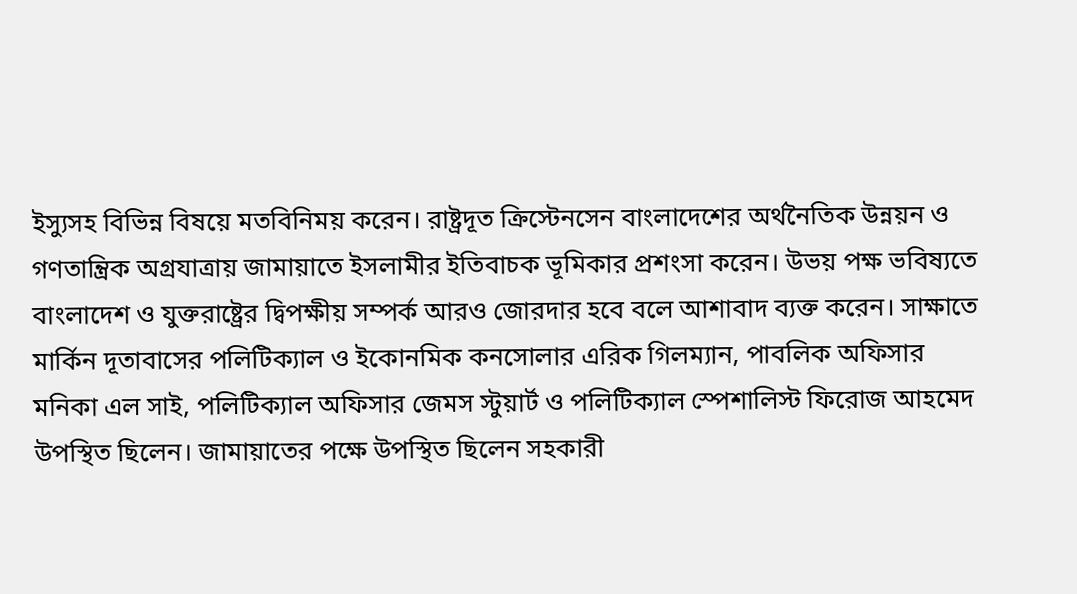ইস্যুসহ বিভিন্ন বিষয়ে মতবিনিময় করেন। রাষ্ট্রদূত ক্রিস্টেনসেন বাংলাদেশের অর্থনৈতিক উন্নয়ন ও গণতান্ত্রিক অগ্রযাত্রায় জামায়াতে ইসলামীর ইতিবাচক ভূমিকার প্রশংসা করেন। উভয় পক্ষ ভবিষ্যতে বাংলাদেশ ও যুক্তরাষ্ট্রের দ্বিপক্ষীয় সম্পর্ক আরও জোরদার হবে বলে আশাবাদ ব্যক্ত করেন। সাক্ষাতে মার্কিন দূতাবাসের পলিটিক্যাল ও ইকোনমিক কনসোলার এরিক গিলম্যান, পাবলিক অফিসার মনিকা এল সাই, পলিটিক্যাল অফিসার জেমস স্টুয়ার্ট ও পলিটিক্যাল স্পেশালিস্ট ফিরোজ আহমেদ উপস্থিত ছিলেন। জামায়াতের পক্ষে উপস্থিত ছিলেন সহকারী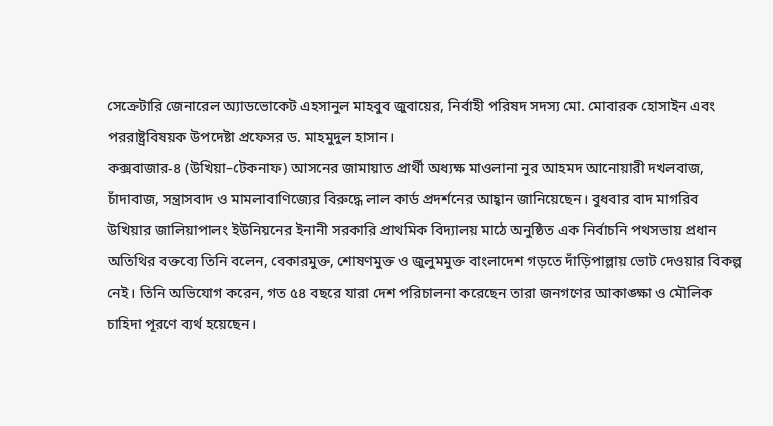সেক্রেটারি জেনারেল অ্যাডভোকেট এহসানুল মাহবুব জুবায়ের, নির্বাহী পরিষদ সদস্য মো. মোবারক হোসাইন এবং পররাষ্ট্রবিষয়ক উপদেষ্টা প্রফেসর ড. মাহমুদুল হাসান।
কক্সবাজার-৪ (উখিয়া–টেকনাফ) আসনের জামায়াত প্রার্থী অধ্যক্ষ মাওলানা নুর আহমদ আনোয়ারী দখলবাজ, চাঁদাবাজ, সন্ত্রাসবাদ ও মামলাবাণিজ্যের বিরুদ্ধে লাল কার্ড প্রদর্শনের আহ্বান জানিয়েছেন। বুধবার বাদ মাগরিব উখিয়ার জালিয়াপালং ইউনিয়নের ইনানী সরকারি প্রাথমিক বিদ্যালয় মাঠে অনুষ্ঠিত এক নির্বাচনি পথসভায় প্রধান অতিথির বক্তব্যে তিনি বলেন, বেকারমুক্ত, শোষণমুক্ত ও জুলুমমুক্ত বাংলাদেশ গড়তে দাঁড়িপাল্লায় ভোট দেওয়ার বিকল্প নেই। তিনি অভিযোগ করেন, গত ৫৪ বছরে যারা দেশ পরিচালনা করেছেন তারা জনগণের আকাঙ্ক্ষা ও মৌলিক চাহিদা পূরণে ব্যর্থ হয়েছেন।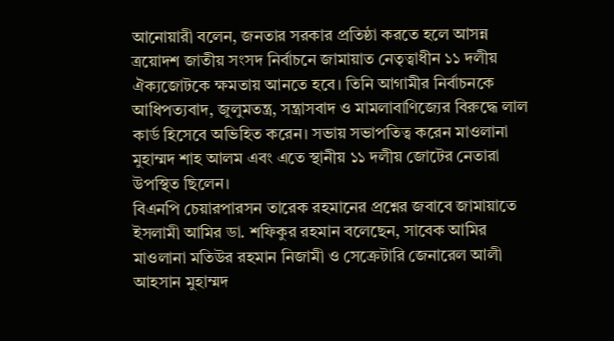আনোয়ারী বলেন, জনতার সরকার প্রতিষ্ঠা করতে হলে আসন্ন ত্রয়োদশ জাতীয় সংসদ নির্বাচনে জামায়াত নেতৃত্বাধীন ১১ দলীয় ঐক্যজোটকে ক্ষমতায় আনতে হবে। তিনি আগামীর নির্বাচনকে আধিপত্যবাদ, জুলুমতন্ত্র, সন্ত্রাসবাদ ও মামলাবাণিজ্যের বিরুদ্ধে লাল কার্ড হিসেবে অভিহিত করেন। সভায় সভাপতিত্ব করেন মাওলানা মুহাম্মদ শাহ আলম এবং এতে স্থানীয় ১১ দলীয় জোটের নেতারা উপস্থিত ছিলেন।
বিএনপি চেয়ারপারসন তারেক রহমানের প্রশ্নের জবাবে জামায়াতে ইসলামী আমির ডা. শফিকুর রহমান বলেছেন, সাবেক আমির মাওলানা মতিউর রহমান নিজামী ও সেক্রেটারি জেনারেল আলী আহসান মুহাম্মদ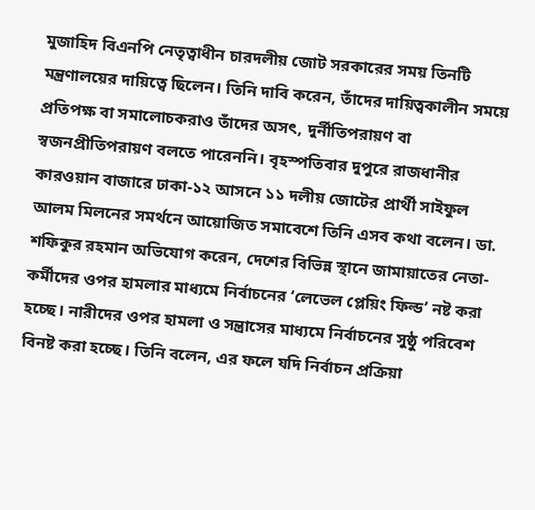মুজাহিদ বিএনপি নেতৃত্বাধীন চারদলীয় জোট সরকারের সময় তিনটি মন্ত্রণালয়ের দায়িত্বে ছিলেন। তিনি দাবি করেন, তাঁদের দায়িত্বকালীন সময়ে প্রতিপক্ষ বা সমালোচকরাও তাঁদের অসৎ, দুর্নীতিপরায়ণ বা স্বজনপ্রীতিপরায়ণ বলতে পারেননি। বৃহস্পতিবার দুপুরে রাজধানীর কারওয়ান বাজারে ঢাকা-১২ আসনে ১১ দলীয় জোটের প্রার্থী সাইফুল আলম মিলনের সমর্থনে আয়োজিত সমাবেশে তিনি এসব কথা বলেন। ডা. শফিকুর রহমান অভিযোগ করেন, দেশের বিভিন্ন স্থানে জামায়াতের নেতা-কর্মীদের ওপর হামলার মাধ্যমে নির্বাচনের ‘লেভেল প্লেয়িং ফিল্ড’ নষ্ট করা হচ্ছে। নারীদের ওপর হামলা ও সন্ত্রাসের মাধ্যমে নির্বাচনের সুষ্ঠু পরিবেশ বিনষ্ট করা হচ্ছে। তিনি বলেন, এর ফলে যদি নির্বাচন প্রক্রিয়া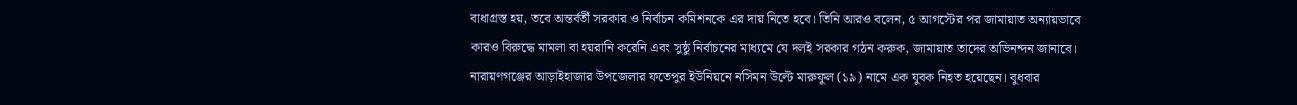বাধাগ্রস্ত হয়, তবে অন্তর্বর্তী সরকার ও নির্বাচন কমিশনকে এর দায় নিতে হবে। তিনি আরও বলেন, ৫ আগস্টের পর জামায়াত অন্যায়ভাবে কারও বিরুদ্ধে মামলা বা হয়রানি করেনি এবং সুষ্ঠু নির্বাচনের মাধ্যমে যে দলই সরকার গঠন করুক, জামায়াত তাদের অভিনন্দন জানাবে।
নারায়ণগঞ্জের আড়াইহাজার উপজেলার ফতেপুর ইউনিয়নে নসিমন উল্টে মারুফুল (১৯) নামে এক যুবক নিহত হয়েছেন। বুধবার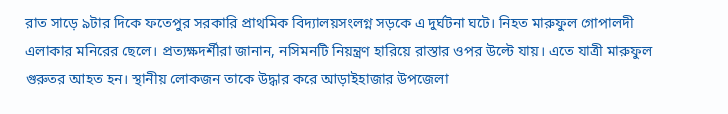রাত সাড়ে ৯টার দিকে ফতেপুর সরকারি প্রাথমিক বিদ্যালয়সংলগ্ন সড়কে এ দুর্ঘটনা ঘটে। নিহত মারুফুল গোপালদী এলাকার মনিরের ছেলে। প্রত্যক্ষদর্শীরা জানান, নসিমনটি নিয়ন্ত্রণ হারিয়ে রাস্তার ওপর উল্টে যায়। এতে যাত্রী মারুফুল গুরুতর আহত হন। স্থানীয় লোকজন তাকে উদ্ধার করে আড়াইহাজার উপজেলা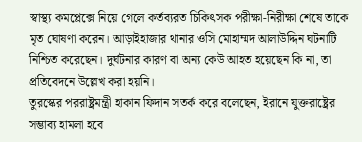স্বাস্থ্য কমপ্লেক্সে নিয়ে গেলে কর্তব্যরত চিকিৎসক পরীক্ষা-নিরীক্ষা শেষে তাকে মৃত ঘোষণা করেন। আড়াইহাজার থানার ওসি মোহাম্মদ আলাউদ্দিন ঘটনাটি নিশ্চিত করেছেন। দুর্ঘটনার কারণ বা অন্য কেউ আহত হয়েছেন কি না, তা প্রতিবেদনে উল্লেখ করা হয়নি।
তুরস্কের পররাষ্ট্রমন্ত্রী হাকান ফিদান সতর্ক করে বলেছেন, ইরানে যুক্তরাষ্ট্রের সম্ভাব্য হামলা হবে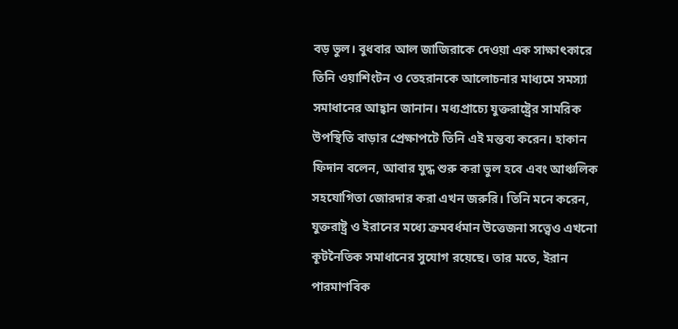বড় ভুল। বুধবার আল জাজিরাকে দেওয়া এক সাক্ষাৎকারে তিনি ওয়াশিংটন ও তেহরানকে আলোচনার মাধ্যমে সমস্যা সমাধানের আহ্বান জানান। মধ্যপ্রাচ্যে যুক্তরাষ্ট্রের সামরিক উপস্থিতি বাড়ার প্রেক্ষাপটে তিনি এই মন্তব্য করেন। হাকান ফিদান বলেন, আবার যুদ্ধ শুরু করা ভুল হবে এবং আঞ্চলিক সহযোগিতা জোরদার করা এখন জরুরি। তিনি মনে করেন, যুক্তরাষ্ট্র ও ইরানের মধ্যে ক্রমবর্ধমান উত্তেজনা সত্ত্বেও এখনো কূটনৈতিক সমাধানের সুযোগ রয়েছে। তার মতে, ইরান পারমাণবিক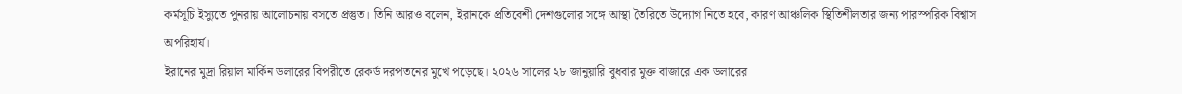কর্মসূচি ইস্যুতে পুনরায় আলোচনায় বসতে প্রস্তুত। তিনি আরও বলেন, ইরানকে প্রতিবেশী দেশগুলোর সঙ্গে আস্থা তৈরিতে উদ্যোগ নিতে হবে, কারণ আঞ্চলিক স্থিতিশীলতার জন্য পারস্পরিক বিশ্বাস অপরিহার্য।
ইরানের মুদ্রা রিয়াল মার্কিন ডলারের বিপরীতে রেকর্ড দরপতনের মুখে পড়েছে। ২০২৬ সালের ২৮ জানুয়ারি বুধবার মুক্ত বাজারে এক ডলারের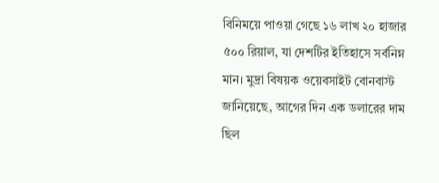বিনিময়ে পাওয়া গেছে ১৬ লাখ ২০ হাজার ৫০০ রিয়াল, যা দেশটির ইতিহাসে সর্বনিম্ন মান। মুদ্রা বিষয়ক ওয়েবসাইট বোনবাস্ট জানিয়েছে, আগের দিন এক ডলারের দাম ছিল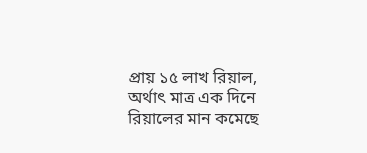প্রায় ১৫ লাখ রিয়াল, অর্থাৎ মাত্র এক দিনে রিয়ালের মান কমেছে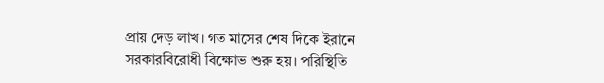প্রায় দেড় লাখ। গত মাসের শেষ দিকে ইরানে সরকারবিরোধী বিক্ষোভ শুরু হয়। পরিস্থিতি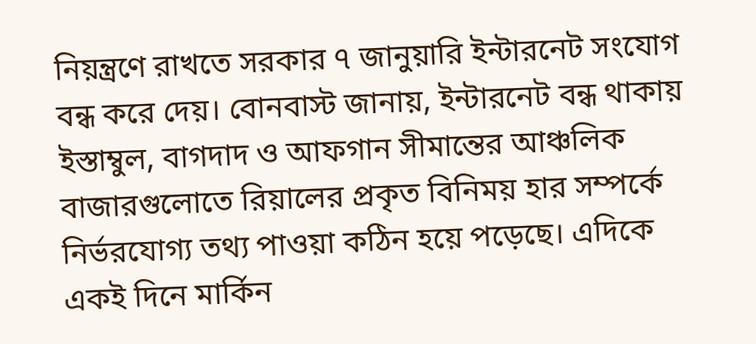নিয়ন্ত্রণে রাখতে সরকার ৭ জানুয়ারি ইন্টারনেট সংযোগ বন্ধ করে দেয়। বোনবাস্ট জানায়, ইন্টারনেট বন্ধ থাকায় ইস্তাম্বুল, বাগদাদ ও আফগান সীমান্তের আঞ্চলিক বাজারগুলোতে রিয়ালের প্রকৃত বিনিময় হার সম্পর্কে নির্ভরযোগ্য তথ্য পাওয়া কঠিন হয়ে পড়েছে। এদিকে একই দিনে মার্কিন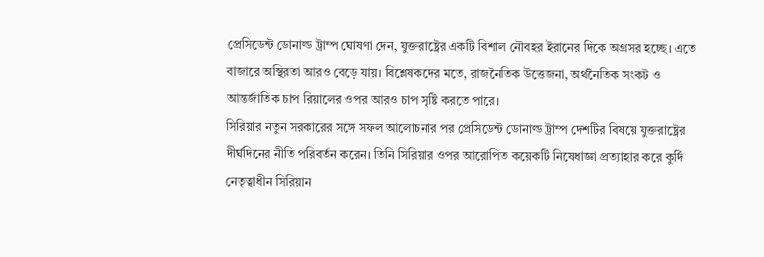প্রেসিডেন্ট ডোনাল্ড ট্রাম্প ঘোষণা দেন, যুক্তরাষ্ট্রের একটি বিশাল নৌবহর ইরানের দিকে অগ্রসর হচ্ছে। এতে বাজারে অস্থিরতা আরও বেড়ে যায়। বিশ্লেষকদের মতে, রাজনৈতিক উত্তেজনা, অর্থনৈতিক সংকট ও আন্তর্জাতিক চাপ রিয়ালের ওপর আরও চাপ সৃষ্টি করতে পারে।
সিরিয়ার নতুন সরকারের সঙ্গে সফল আলোচনার পর প্রেসিডেন্ট ডোনাল্ড ট্রাম্প দেশটির বিষয়ে যুক্তরাষ্ট্রের দীর্ঘদিনের নীতি পরিবর্তন করেন। তিনি সিরিয়ার ওপর আরোপিত কয়েকটি নিষেধাজ্ঞা প্রত্যাহার করে কুর্দি নেতৃত্বাধীন সিরিয়ান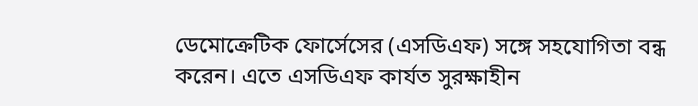ডেমোক্রেটিক ফোর্সেসের (এসডিএফ) সঙ্গে সহযোগিতা বন্ধ করেন। এতে এসডিএফ কার্যত সুরক্ষাহীন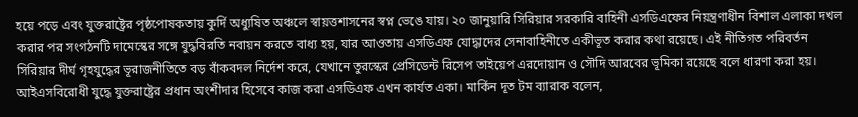হয়ে পড়ে এবং যুক্তরাষ্ট্রের পৃষ্ঠপোষকতায় কুর্দি অধ্যুষিত অঞ্চলে স্বায়ত্তশাসনের স্বপ্ন ভেঙে যায়। ২০ জানুয়ারি সিরিয়ার সরকারি বাহিনী এসডিএফের নিয়ন্ত্রণাধীন বিশাল এলাকা দখল করার পর সংগঠনটি দামেস্কের সঙ্গে যুদ্ধবিরতি নবায়ন করতে বাধ্য হয়, যার আওতায় এসডিএফ যোদ্ধাদের সেনাবাহিনীতে একীভূত করার কথা রয়েছে। এই নীতিগত পরিবর্তন সিরিয়ার দীর্ঘ গৃহযুদ্ধের ভূরাজনীতিতে বড় বাঁকবদল নির্দেশ করে, যেখানে তুরস্কের প্রেসিডেন্ট রিসেপ তাইয়েপ এরদোয়ান ও সৌদি আরবের ভূমিকা রয়েছে বলে ধারণা করা হয়। আইএসবিরোধী যুদ্ধে যুক্তরাষ্ট্রের প্রধান অংশীদার হিসেবে কাজ করা এসডিএফ এখন কার্যত একা। মার্কিন দূত টম ব্যারাক বলেন,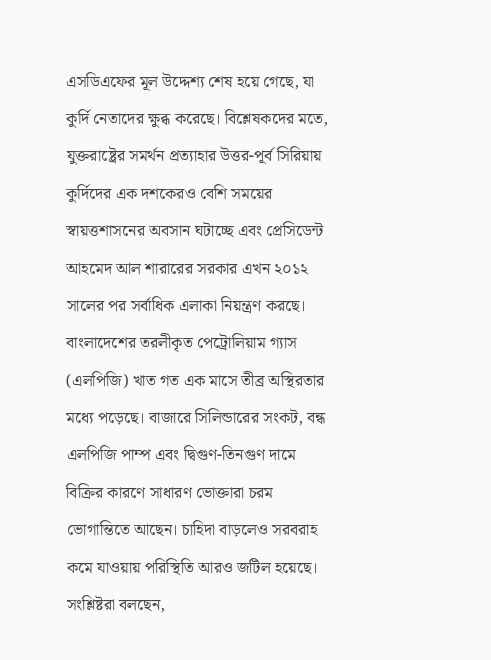এসডিএফের মূল উদ্দেশ্য শেষ হয়ে গেছে, যা কুর্দি নেতাদের ক্ষুব্ধ করেছে। বিশ্লেষকদের মতে, যুক্তরাষ্ট্রের সমর্থন প্রত্যাহার উত্তর-পূর্ব সিরিয়ায় কুর্দিদের এক দশকেরও বেশি সময়ের স্বায়ত্তশাসনের অবসান ঘটাচ্ছে এবং প্রেসিডেন্ট আহমেদ আল শারারের সরকার এখন ২০১২ সালের পর সর্বাধিক এলাকা নিয়ন্ত্রণ করছে।
বাংলাদেশের তরলীকৃত পেট্রোলিয়াম গ্যাস (এলপিজি) খাত গত এক মাসে তীব্র অস্থিরতার মধ্যে পড়েছে। বাজারে সিলিন্ডারের সংকট, বন্ধ এলপিজি পাম্প এবং দ্বিগুণ-তিনগুণ দামে বিক্রির কারণে সাধারণ ভোক্তারা চরম ভোগান্তিতে আছেন। চাহিদা বাড়লেও সরবরাহ কমে যাওয়ায় পরিস্থিতি আরও জটিল হয়েছে। সংশ্লিষ্টরা বলছেন,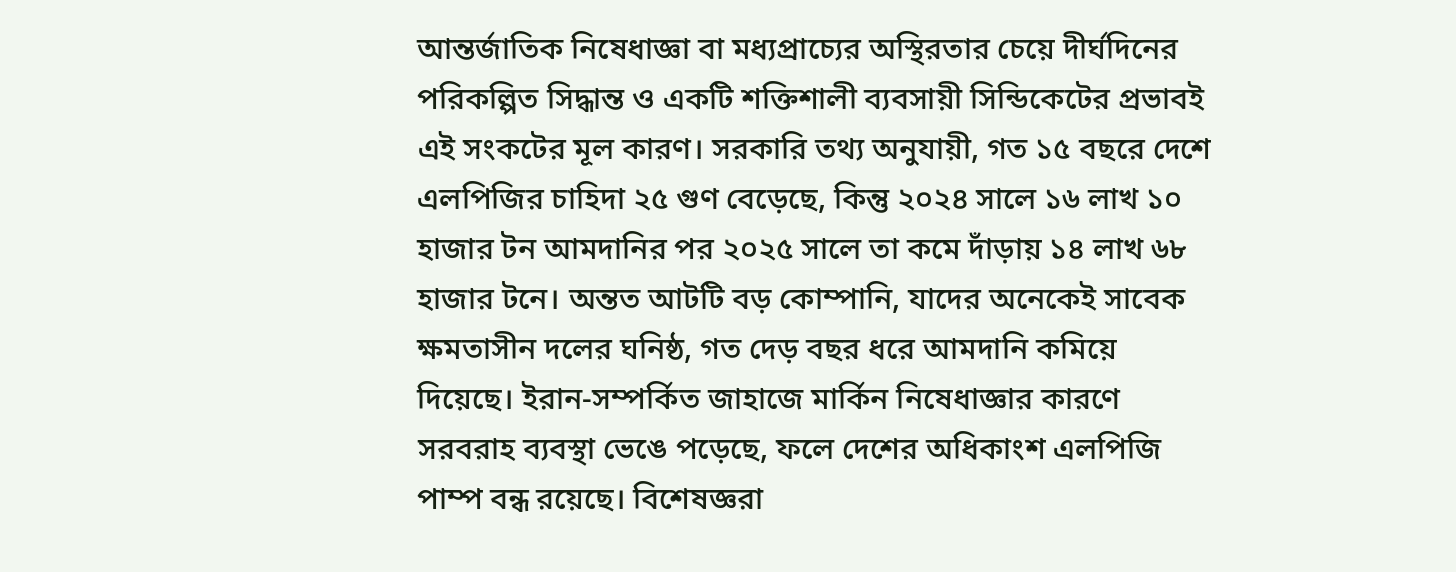আন্তর্জাতিক নিষেধাজ্ঞা বা মধ্যপ্রাচ্যের অস্থিরতার চেয়ে দীর্ঘদিনের পরিকল্পিত সিদ্ধান্ত ও একটি শক্তিশালী ব্যবসায়ী সিন্ডিকেটের প্রভাবই এই সংকটের মূল কারণ। সরকারি তথ্য অনুযায়ী, গত ১৫ বছরে দেশে এলপিজির চাহিদা ২৫ গুণ বেড়েছে, কিন্তু ২০২৪ সালে ১৬ লাখ ১০ হাজার টন আমদানির পর ২০২৫ সালে তা কমে দাঁড়ায় ১৪ লাখ ৬৮ হাজার টনে। অন্তত আটটি বড় কোম্পানি, যাদের অনেকেই সাবেক ক্ষমতাসীন দলের ঘনিষ্ঠ, গত দেড় বছর ধরে আমদানি কমিয়ে দিয়েছে। ইরান-সম্পর্কিত জাহাজে মার্কিন নিষেধাজ্ঞার কারণে সরবরাহ ব্যবস্থা ভেঙে পড়েছে, ফলে দেশের অধিকাংশ এলপিজি পাম্প বন্ধ রয়েছে। বিশেষজ্ঞরা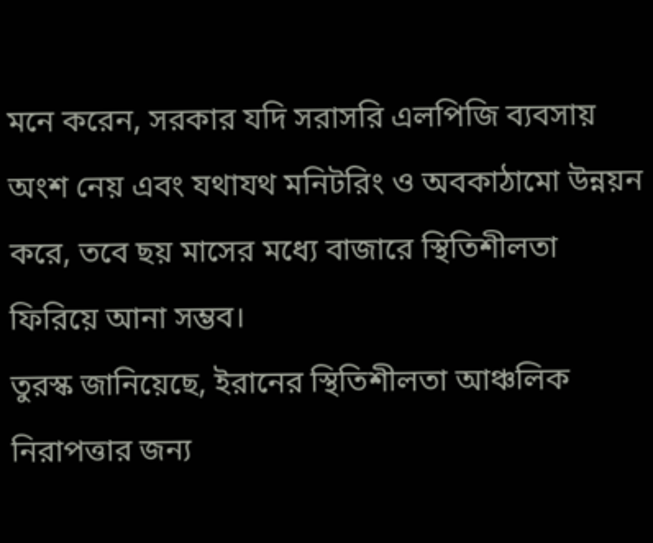মনে করেন, সরকার যদি সরাসরি এলপিজি ব্যবসায় অংশ নেয় এবং যথাযথ মনিটরিং ও অবকাঠামো উন্নয়ন করে, তবে ছয় মাসের মধ্যে বাজারে স্থিতিশীলতা ফিরিয়ে আনা সম্ভব।
তুরস্ক জানিয়েছে, ইরানের স্থিতিশীলতা আঞ্চলিক নিরাপত্তার জন্য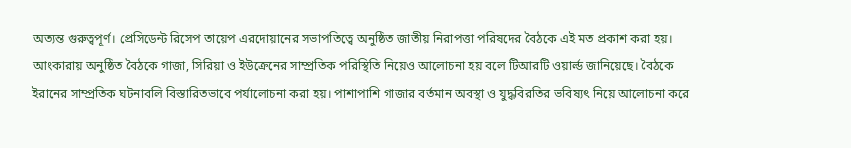অত্যন্ত গুরুত্বপূর্ণ। প্রেসিডেন্ট রিসেপ তায়েপ এরদোয়ানের সভাপতিত্বে অনুষ্ঠিত জাতীয় নিরাপত্তা পরিষদের বৈঠকে এই মত প্রকাশ করা হয়। আংকারায় অনুষ্ঠিত বৈঠকে গাজা, সিরিয়া ও ইউক্রেনের সাম্প্রতিক পরিস্থিতি নিয়েও আলোচনা হয় বলে টিআরটি ওয়ার্ল্ড জানিয়েছে। বৈঠকে ইরানের সাম্প্রতিক ঘটনাবলি বিস্তারিতভাবে পর্যালোচনা করা হয়। পাশাপাশি গাজার বর্তমান অবস্থা ও যুদ্ধবিরতির ভবিষ্যৎ নিয়ে আলোচনা করে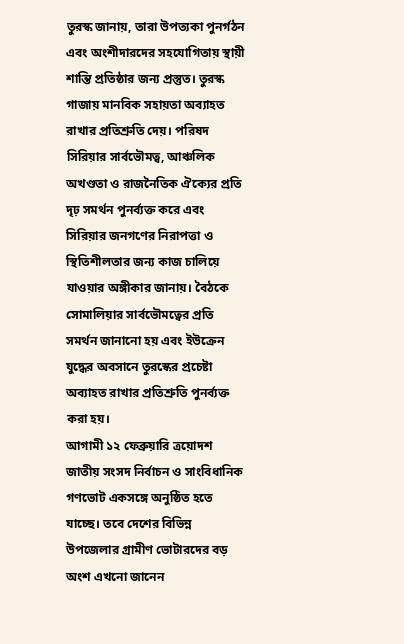তুরস্ক জানায়, তারা উপত্যকা পুনর্গঠন এবং অংশীদারদের সহযোগিতায় স্থায়ী শান্তি প্রতিষ্ঠার জন্য প্রস্তুত। তুরস্ক গাজায় মানবিক সহায়তা অব্যাহত রাখার প্রতিশ্রুতি দেয়। পরিষদ সিরিয়ার সার্বভৌমত্ব, আঞ্চলিক অখণ্ডতা ও রাজনৈতিক ঐক্যের প্রতি দৃঢ় সমর্থন পুনর্ব্যক্ত করে এবং সিরিয়ার জনগণের নিরাপত্তা ও স্থিতিশীলতার জন্য কাজ চালিয়ে যাওয়ার অঙ্গীকার জানায়। বৈঠকে সোমালিয়ার সার্বভৌমত্বের প্রতি সমর্থন জানানো হয় এবং ইউক্রেন যুদ্ধের অবসানে তুরস্কের প্রচেষ্টা অব্যাহত রাখার প্রতিশ্রুতি পুনর্ব্যক্ত করা হয়।
আগামী ১২ ফেব্রুয়ারি ত্রয়োদশ জাতীয় সংসদ নির্বাচন ও সাংবিধানিক গণভোট একসঙ্গে অনুষ্ঠিত হতে যাচ্ছে। তবে দেশের বিভিন্ন উপজেলার গ্রামীণ ভোটারদের বড় অংশ এখনো জানেন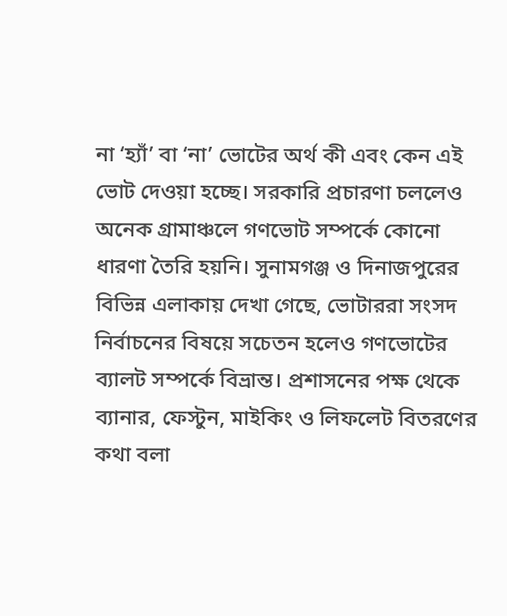না ‘হ্যাঁ’ বা ‘না’ ভোটের অর্থ কী এবং কেন এই ভোট দেওয়া হচ্ছে। সরকারি প্রচারণা চললেও অনেক গ্রামাঞ্চলে গণভোট সম্পর্কে কোনো ধারণা তৈরি হয়নি। সুনামগঞ্জ ও দিনাজপুরের বিভিন্ন এলাকায় দেখা গেছে, ভোটাররা সংসদ নির্বাচনের বিষয়ে সচেতন হলেও গণভোটের ব্যালট সম্পর্কে বিভ্রান্ত। প্রশাসনের পক্ষ থেকে ব্যানার, ফেস্টুন, মাইকিং ও লিফলেট বিতরণের কথা বলা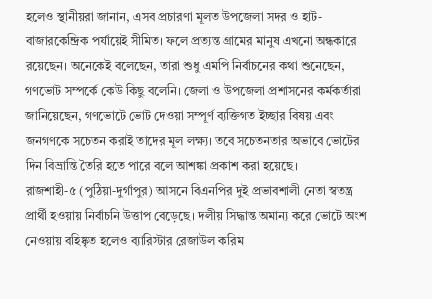হলেও স্থানীয়রা জানান, এসব প্রচারণা মূলত উপজেলা সদর ও হাট-বাজারকেন্দ্রিক পর্যায়েই সীমিত। ফলে প্রত্যন্ত গ্রামের মানুষ এখনো অন্ধকারে রয়েছেন। অনেকেই বলেছেন, তারা শুধু এমপি নির্বাচনের কথা শুনেছেন, গণভোট সম্পর্কে কেউ কিছু বলেনি। জেলা ও উপজেলা প্রশাসনের কর্মকর্তারা জানিয়েছেন, গণভোটে ভোট দেওয়া সম্পূর্ণ ব্যক্তিগত ইচ্ছার বিষয় এবং জনগণকে সচেতন করাই তাদের মূল লক্ষ্য। তবে সচেতনতার অভাবে ভোটের দিন বিভ্রান্তি তৈরি হতে পারে বলে আশঙ্কা প্রকাশ করা হয়েছে।
রাজশাহী-৫ (পুঠিয়া-দুর্গাপুর) আসনে বিএনপির দুই প্রভাবশালী নেতা স্বতন্ত্র প্রার্থী হওয়ায় নির্বাচনি উত্তাপ বেড়েছে। দলীয় সিদ্ধান্ত অমান্য করে ভোটে অংশ নেওয়ায় বহিষ্কৃত হলেও ব্যারিস্টার রেজাউল করিম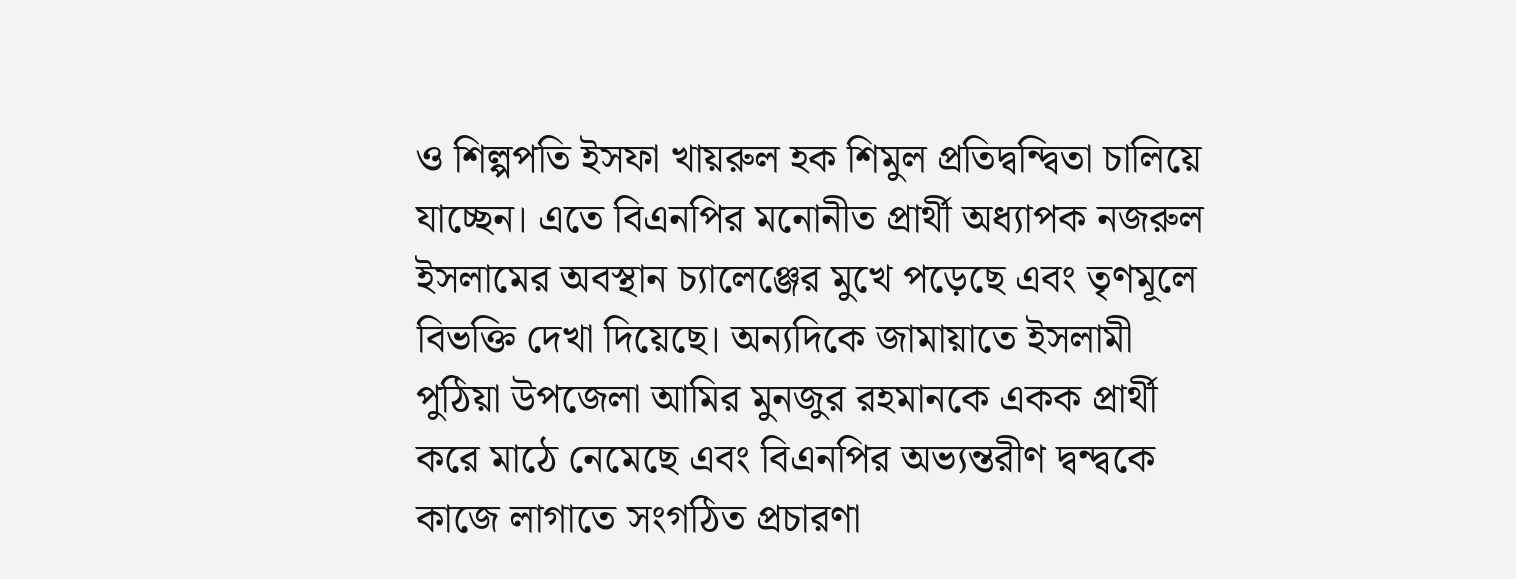ও শিল্পপতি ইসফা খায়রুল হক শিমুল প্রতিদ্বন্দ্বিতা চালিয়ে যাচ্ছেন। এতে বিএনপির মনোনীত প্রার্থী অধ্যাপক নজরুল ইসলামের অবস্থান চ্যালেঞ্জের মুখে পড়েছে এবং তৃণমূলে বিভক্তি দেখা দিয়েছে। অন্যদিকে জামায়াতে ইসলামী পুঠিয়া উপজেলা আমির মুনজুর রহমানকে একক প্রার্থী করে মাঠে নেমেছে এবং বিএনপির অভ্যন্তরীণ দ্বন্দ্বকে কাজে লাগাতে সংগঠিত প্রচারণা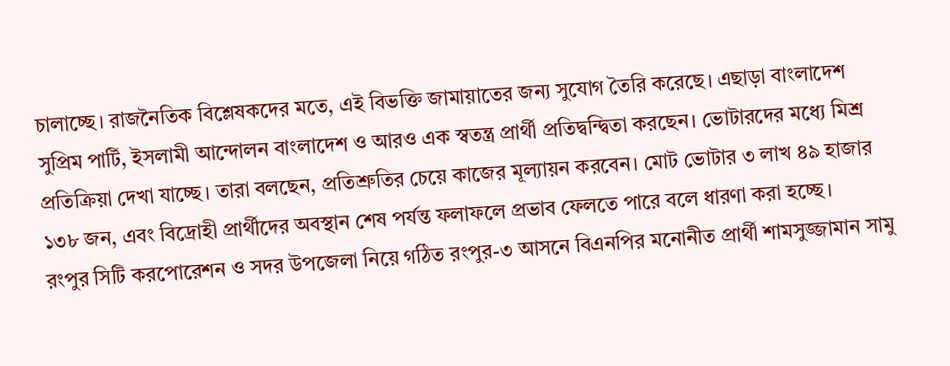চালাচ্ছে। রাজনৈতিক বিশ্লেষকদের মতে, এই বিভক্তি জামায়াতের জন্য সুযোগ তৈরি করেছে। এছাড়া বাংলাদেশ সুপ্রিম পার্টি, ইসলামী আন্দোলন বাংলাদেশ ও আরও এক স্বতন্ত্র প্রার্থী প্রতিদ্বন্দ্বিতা করছেন। ভোটারদের মধ্যে মিশ্র প্রতিক্রিয়া দেখা যাচ্ছে। তারা বলছেন, প্রতিশ্রুতির চেয়ে কাজের মূল্যায়ন করবেন। মোট ভোটার ৩ লাখ ৪৯ হাজার ১৩৮ জন, এবং বিদ্রোহী প্রার্থীদের অবস্থান শেষ পর্যন্ত ফলাফলে প্রভাব ফেলতে পারে বলে ধারণা করা হচ্ছে।
রংপুর সিটি করপোরেশন ও সদর উপজেলা নিয়ে গঠিত রংপুর-৩ আসনে বিএনপির মনোনীত প্রার্থী শামসুজ্জামান সামু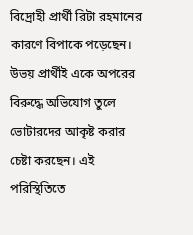বিদ্রোহী প্রার্থী রিটা রহমানের কারণে বিপাকে পড়েছেন। উভয় প্রার্থীই একে অপরের বিরুদ্ধে অভিযোগ তুলে ভোটারদের আকৃষ্ট করার চেষ্টা করছেন। এই পরিস্থিতিতে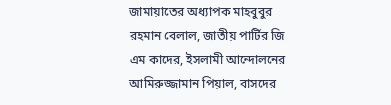জামায়াতের অধ্যাপক মাহবুবুর রহমান বেলাল, জাতীয় পার্টির জি এম কাদের, ইসলামী আন্দোলনের আমিরুজ্জামান পিয়াল, বাসদের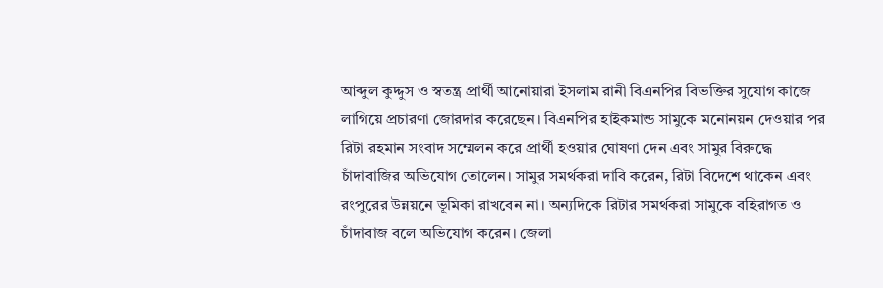আব্দুল কুদ্দুস ও স্বতন্ত্র প্রার্থী আনোয়ারা ইসলাম রানী বিএনপির বিভক্তির সুযোগ কাজে লাগিয়ে প্রচারণা জোরদার করেছেন। বিএনপির হাইকমান্ড সামুকে মনোনয়ন দেওয়ার পর রিটা রহমান সংবাদ সম্মেলন করে প্রার্থী হওয়ার ঘোষণা দেন এবং সামুর বিরুদ্ধে চাঁদাবাজির অভিযোগ তোলেন। সামুর সমর্থকরা দাবি করেন, রিটা বিদেশে থাকেন এবং রংপুরের উন্নয়নে ভূমিকা রাখবেন না। অন্যদিকে রিটার সমর্থকরা সামুকে বহিরাগত ও চাঁদাবাজ বলে অভিযোগ করেন। জেলা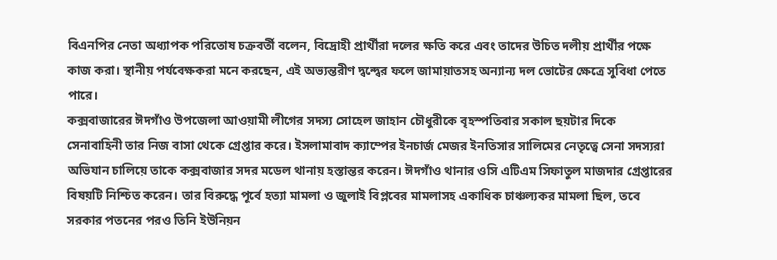বিএনপির নেতা অধ্যাপক পরিতোষ চক্রবর্তী বলেন, বিদ্রোহী প্রার্থীরা দলের ক্ষতি করে এবং তাদের উচিত দলীয় প্রার্থীর পক্ষে কাজ করা। স্থানীয় পর্যবেক্ষকরা মনে করছেন, এই অভ্যন্তরীণ দ্বন্দ্বের ফলে জামায়াতসহ অন্যান্য দল ভোটের ক্ষেত্রে সুবিধা পেতে পারে।
কক্সবাজারের ঈদগাঁও উপজেলা আওয়ামী লীগের সদস্য সোহেল জাহান চৌধুরীকে বৃহস্পতিবার সকাল ছয়টার দিকে সেনাবাহিনী তার নিজ বাসা থেকে গ্রেপ্তার করে। ইসলামাবাদ ক্যাম্পের ইনচার্জ মেজর ইনতিসার সালিমের নেতৃত্বে সেনা সদস্যরা অভিযান চালিয়ে তাকে কক্সবাজার সদর মডেল থানায় হস্তান্তর করেন। ঈদগাঁও থানার ওসি এটিএম সিফাতুল মাজদার গ্রেপ্তারের বিষয়টি নিশ্চিত করেন। তার বিরুদ্ধে পূর্বে হত্যা মামলা ও জুলাই বিপ্লবের মামলাসহ একাধিক চাঞ্চল্যকর মামলা ছিল, তবে সরকার পতনের পরও তিনি ইউনিয়ন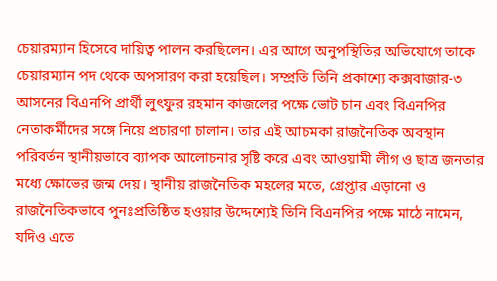চেয়ারম্যান হিসেবে দায়িত্ব পালন করছিলেন। এর আগে অনুপস্থিতির অভিযোগে তাকে চেয়ারম্যান পদ থেকে অপসারণ করা হয়েছিল। সম্প্রতি তিনি প্রকাশ্যে কক্সবাজার-৩ আসনের বিএনপি প্রার্থী লুৎফুর রহমান কাজলের পক্ষে ভোট চান এবং বিএনপির নেতাকর্মীদের সঙ্গে নিয়ে প্রচারণা চালান। তার এই আচমকা রাজনৈতিক অবস্থান পরিবর্তন স্থানীয়ভাবে ব্যাপক আলোচনার সৃষ্টি করে এবং আওয়ামী লীগ ও ছাত্র জনতার মধ্যে ক্ষোভের জন্ম দেয়। স্থানীয় রাজনৈতিক মহলের মতে, গ্রেপ্তার এড়ানো ও রাজনৈতিকভাবে পুনঃপ্রতিষ্ঠিত হওয়ার উদ্দেশ্যেই তিনি বিএনপির পক্ষে মাঠে নামেন, যদিও এতে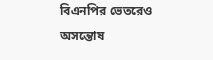বিএনপির ভেতরেও অসন্তোষ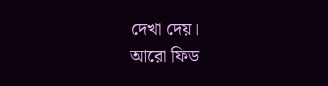দেখা দেয়।
আরো ফিড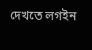দেখতে লগইন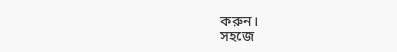করুন।
সহজে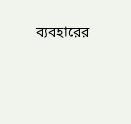ব্যবহারের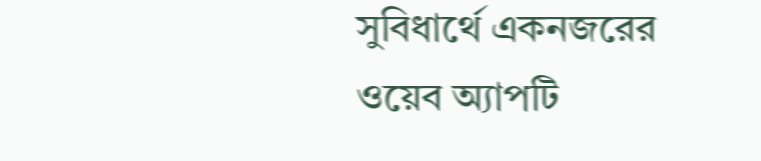সুবিধার্থে একনজরের ওয়েব অ্যাপটি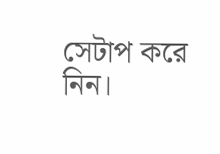সেটাপ করে নিন।